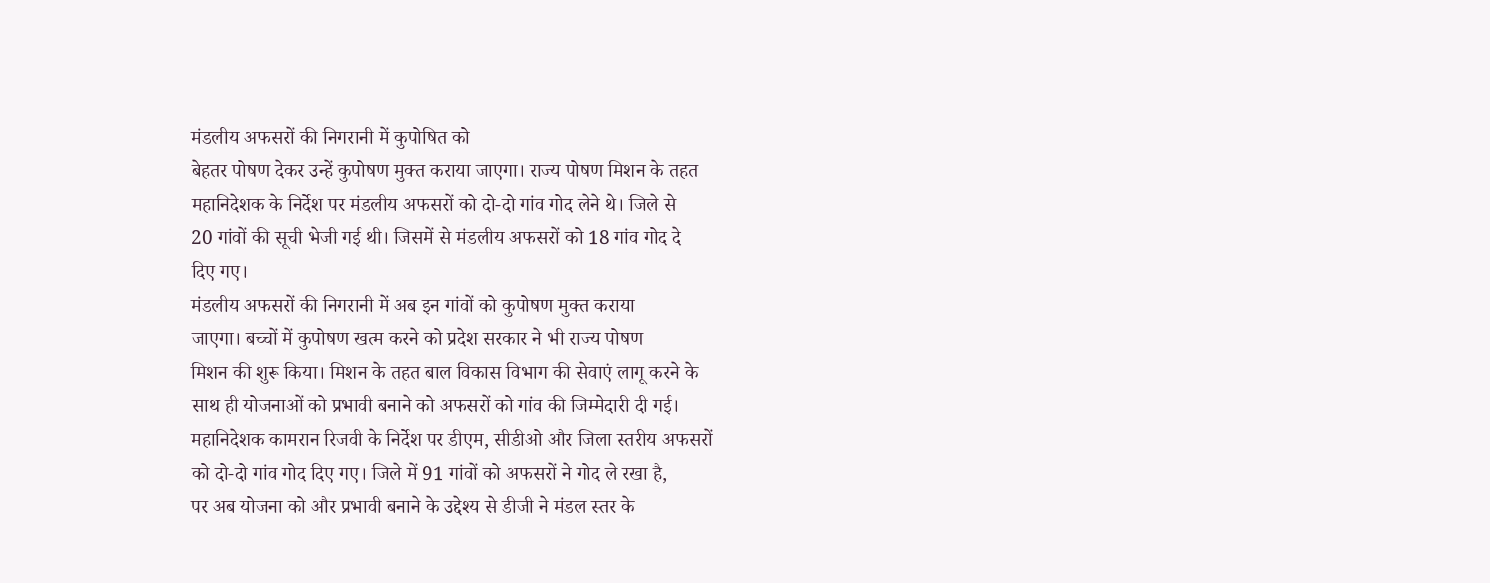मंडलीय अफसरों की निगरानी में कुपोषित को
बेहतर पोषण देकर उन्हें कुपोषण मुक्त कराया जाएगा। राज्य पोषण मिशन के तहत
महानिदेशक के निर्देश पर मंडलीय अफसरों को दो-दो गांव गोद लेने थे। जिले से
20 गांवों की सूची भेजी गई थी। जिसमें से मंडलीय अफसरों को 18 गांव गोद दे
दिए गए।
मंडलीय अफसरों की निगरानी में अब इन गांवों को कुपोषण मुक्त कराया
जाएगा। बच्चों में कुपोषण खत्म करने को प्रदेश सरकार ने भी राज्य पोषण
मिशन की शुरू किया। मिशन के तहत बाल विकास विभाग की सेवाएं लागू करने के
साथ ही योजनाओं को प्रभावी बनाने को अफसरों को गांव की जिम्मेदारी दी गई।
महानिदेशक कामरान रिजवी के निर्देश पर डीएम, सीडीओ और जिला स्तरीय अफसरों
को दो-दो गांव गोद दिए गए। जिले में 91 गांवों को अफसरों ने गोद ले रखा है,
पर अब योजना को और प्रभावी बनाने के उद्देश्य से डीजी ने मंडल स्तर के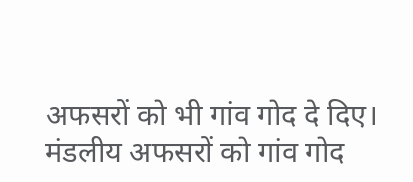अफसरों को भी गांव गोद दे दिए।
मंडलीय अफसरों को गांव गोद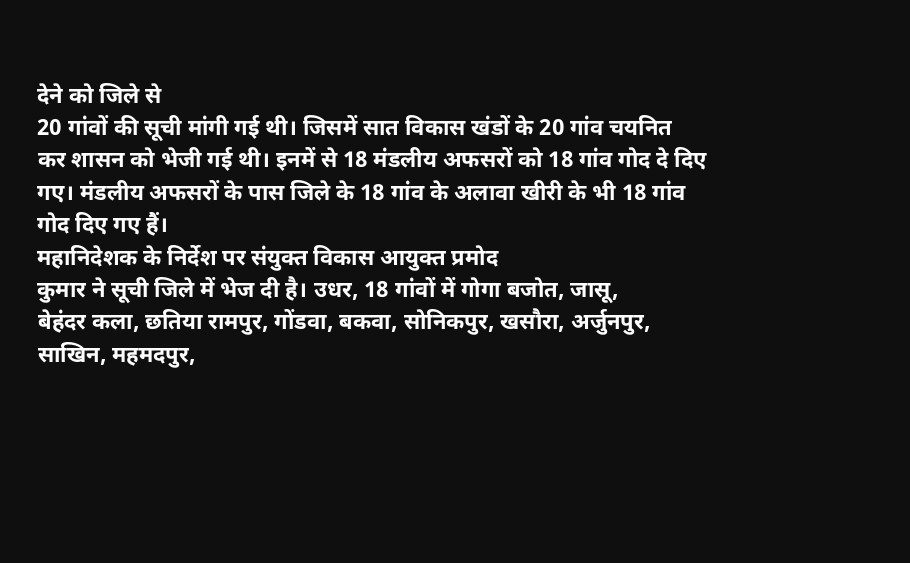देने को जिले से
20 गांवों की सूची मांगी गई थी। जिसमें सात विकास खंडों के 20 गांव चयनित
कर शासन को भेजी गई थी। इनमें से 18 मंडलीय अफसरों को 18 गांव गोद दे दिए
गए। मंडलीय अफसरों के पास जिले के 18 गांव के अलावा खीरी के भी 18 गांव
गोद दिए गए हैं।
महानिदेशक के निर्देश पर संयुक्त विकास आयुक्त प्रमोद
कुमार ने सूची जिले में भेज दी है। उधर, 18 गांवों में गोगा बजोत, जासू,
बेहंदर कला, छतिया रामपुर, गोंडवा, बकवा, सोनिकपुर, खसौरा, अर्जुनपुर,
साखिन, महमदपुर,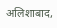अलिशाबाद,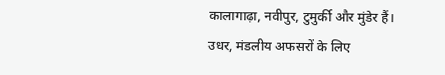कालागाढ़ा, नवीपुर, टुमुर्की और मुंडेर हैं।
उधर, मंडलीय अफसरों के लिए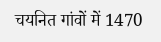चयनित गांवों में 1470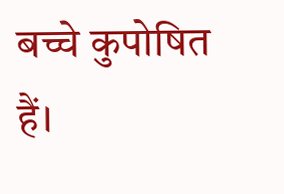बच्चे कुपोषित हैं।